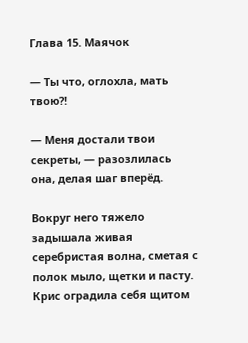Глава 15. Маячок

— Ты что, оглохла, мать твою?!

— Меня достали твои секреты, — разозлилась она, делая шаг вперёд.

Вокруг него тяжело задышала живая серебристая волна, сметая с полок мыло, щетки и пасту. Крис оградила себя щитом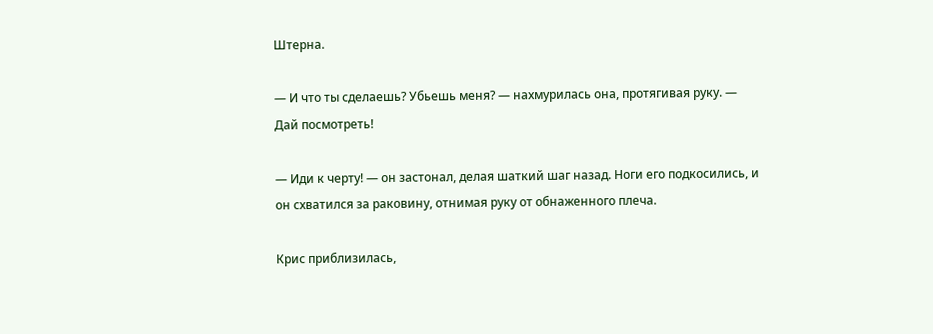Штерна.

— И что ты сделаешь? Убьешь меня? — нахмурилась она, протягивая руку. — Дай посмотреть!

— Иди к черту! — он застонал, делая шаткий шаг назад. Ноги его подкосились, и он схватился за раковину, отнимая руку от обнаженного плеча.

Крис приблизилась,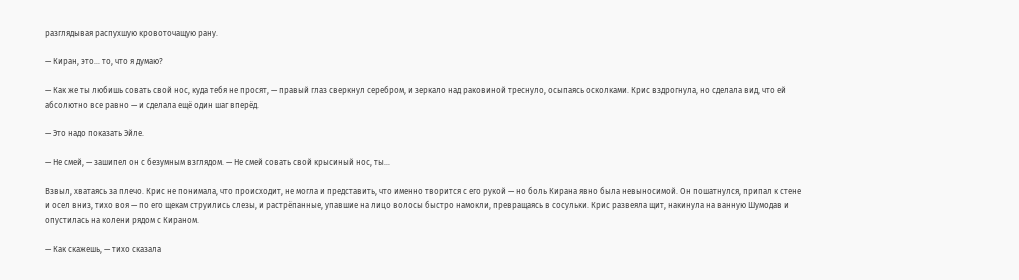разглядывая распухшую кровоточащую рану.

— Киран, это… то, что я думаю?

— Как же ты любишь совать свой нос, куда тебя не просят, — правый глаз сверкнул серебром, и зеркало над раковиной треснуло, осыпаясь осколками. Крис вздрогнула, но сделала вид, что ей абсолютно все равно — и сделала ещё один шаг вперёд.

— Это надо показать Эйле.

— Не смей, — зашипел он с безумным взглядом. — Не смей совать свой крысиный нос, ты…

Взвыл, хватаясь за плечо. Крис не понимала, что происходит, не могла и представить, что именно творится с его рукой — но боль Кирана явно была невыносимой. Он пошатнулся, припал к стене и осел вниз, тихо воя — по его щекам струились слезы, и растрёпанные, упавшие на лицо волосы быстро намокли, превращаясь в сосульки. Крис развеяла щит, накинула на ванную Шумодав и опустилась на колени рядом с Кираном.

— Как скажешь, — тихо сказала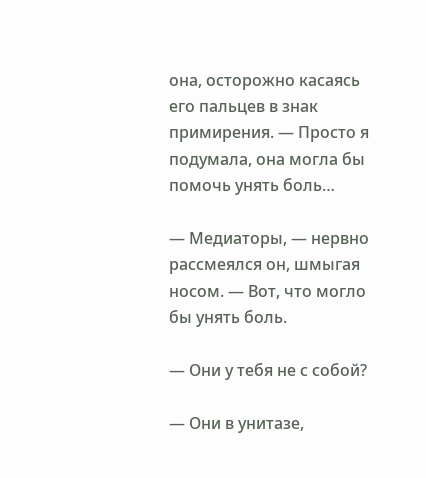она, осторожно касаясь его пальцев в знак примирения. — Просто я подумала, она могла бы помочь унять боль…

— Медиаторы, — нервно рассмеялся он, шмыгая носом. — Вот, что могло бы унять боль.

— Они у тебя не с собой?

— Они в унитазе,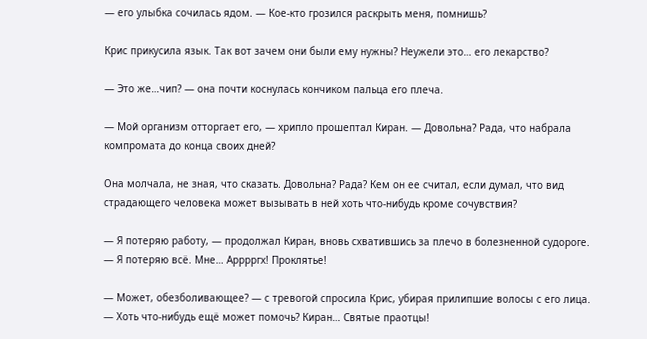— его улыбка сочилась ядом. — Кое-кто грозился раскрыть меня, помнишь?

Крис прикусила язык. Так вот зачем они были ему нужны? Неужели это… его лекарство?

— Это же…чип? — она почти коснулась кончиком пальца его плеча.

— Мой организм отторгает его, — хрипло прошептал Киран. — Довольна? Рада, что набрала компромата до конца своих дней?

Она молчала, не зная, что сказать. Довольна? Рада? Кем он ее считал, если думал, что вид страдающего человека может вызывать в ней хоть что-нибудь кроме сочувствия?

— Я потеряю работу, — продолжал Киран, вновь схватившись за плечо в болезненной судороге. — Я потеряю всё. Мне… Арррргх! Проклятье!

— Может, обезболивающее? — с тревогой спросила Крис, убирая прилипшие волосы с его лица. — Хоть что-нибудь ещё может помочь? Киран… Святые праотцы!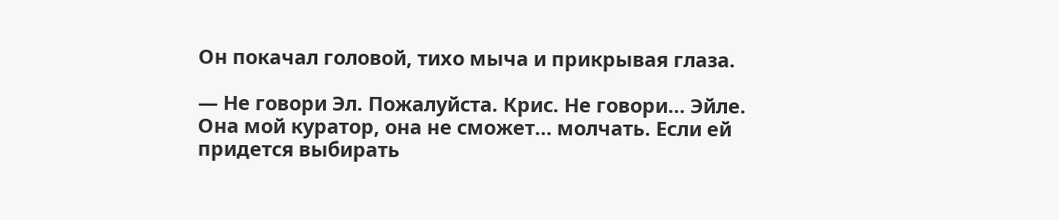Он покачал головой, тихо мыча и прикрывая глаза.

— Не говори Эл. Пожалуйста. Крис. Не говори… Эйле. Она мой куратор, она не сможет… молчать. Если ей придется выбирать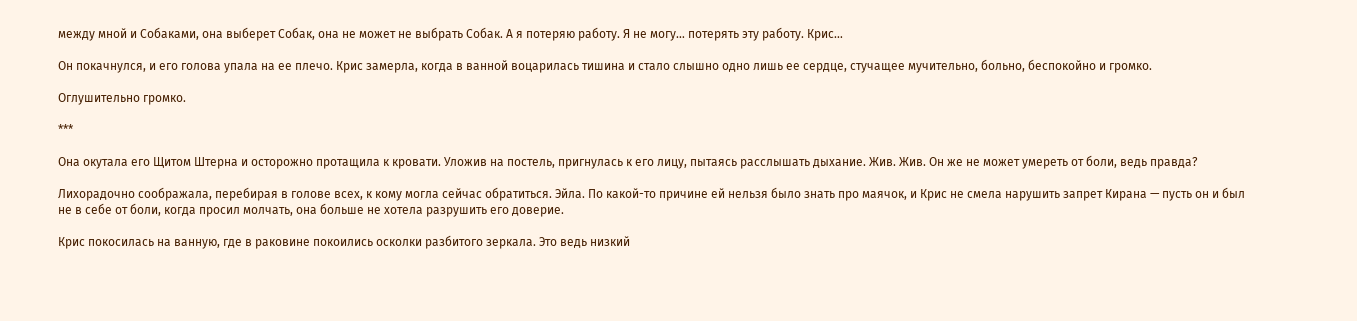между мной и Собаками, она выберет Собак, она не может не выбрать Собак. А я потеряю работу. Я не могу… потерять эту работу. Крис…

Он покачнулся, и его голова упала на ее плечо. Крис замерла, когда в ванной воцарилась тишина и стало слышно одно лишь ее сердце, стучащее мучительно, больно, беспокойно и громко.

Оглушительно громко.

***

Она окутала его Щитом Штерна и осторожно протащила к кровати. Уложив на постель, пригнулась к его лицу, пытаясь расслышать дыхание. Жив. Жив. Он же не может умереть от боли, ведь правда?

Лихорадочно соображала, перебирая в голове всех, к кому могла сейчас обратиться. Эйла. По какой-то причине ей нельзя было знать про маячок, и Крис не смела нарушить запрет Кирана — пусть он и был не в себе от боли, когда просил молчать, она больше не хотела разрушить его доверие.

Крис покосилась на ванную, где в раковине покоились осколки разбитого зеркала. Это ведь низкий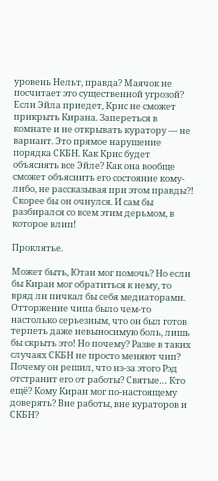уровень Нельт, правда? Маячок не посчитает это существенной угрозой? Если Эйла приедет, Крис не сможет прикрыть Кирана. Запереться в комнате и не открывать куратору — не вариант. Это прямое нарушение порядка СКБН. Как Крис будет объяснять все Эйле? Как она вообще сможет объяснить его состояние кому-либо, не рассказывая при этом правды?! Скорее бы он очнулся. И сам бы разбирался со всем этим дерьмом, в которое влип!

Проклятье.

Может быть, Ютан мог помочь? Но если бы Киран мог обратиться к нему, то вряд ли пичкал бы себя медиаторами. Отторжение чипа было чем-то настолько серьезным, что он был готов терпеть даже невыносимую боль, лишь бы скрыть это! Но почему? Разве в таких случаях СКБН не просто меняют чип? Почему он решил, что из-за этого Рэд отстранит его от работы? Святые… Кто ещё? Кому Киран мог по-настоящему доверять? Вне работы, вне кураторов и СКБН?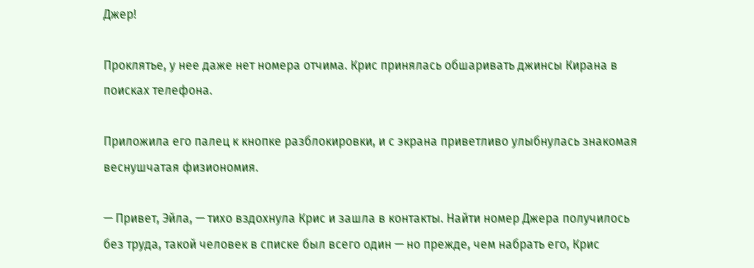Джер!

Проклятье, у нее даже нет номера отчима. Крис принялась обшаривать джинсы Кирана в поисках телефона.

Приложила его палец к кнопке разблокировки, и с экрана приветливо улыбнулась знакомая веснушчатая физиономия.

— Привет, Эйла, — тихо вздохнула Крис и зашла в контакты. Найти номер Джера получилось без труда, такой человек в списке был всего один — но прежде, чем набрать его, Крис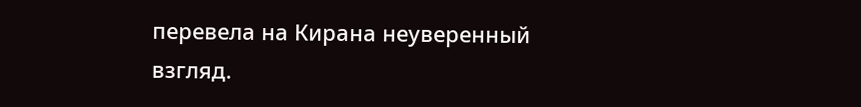перевела на Кирана неуверенный взгляд.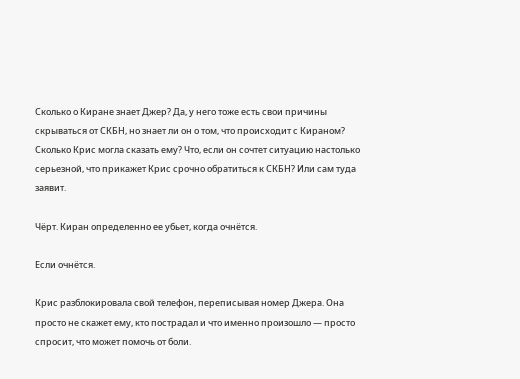Сколько о Киране знает Джер? Да, у него тоже есть свои причины скрываться от СКБН, но знает ли он о том, что происходит с Кираном? Сколько Крис могла сказать ему? Что, если он сочтет ситуацию настолько серьезной, что прикажет Крис срочно обратиться к СКБН? Или сам туда заявит.

Чёрт. Киран определенно ее убьет, когда очнётся.

Если очнётся.

Крис разблокировала свой телефон, переписывая номер Джера. Она просто не скажет ему, кто пострадал и что именно произошло — просто спросит, что может помочь от боли.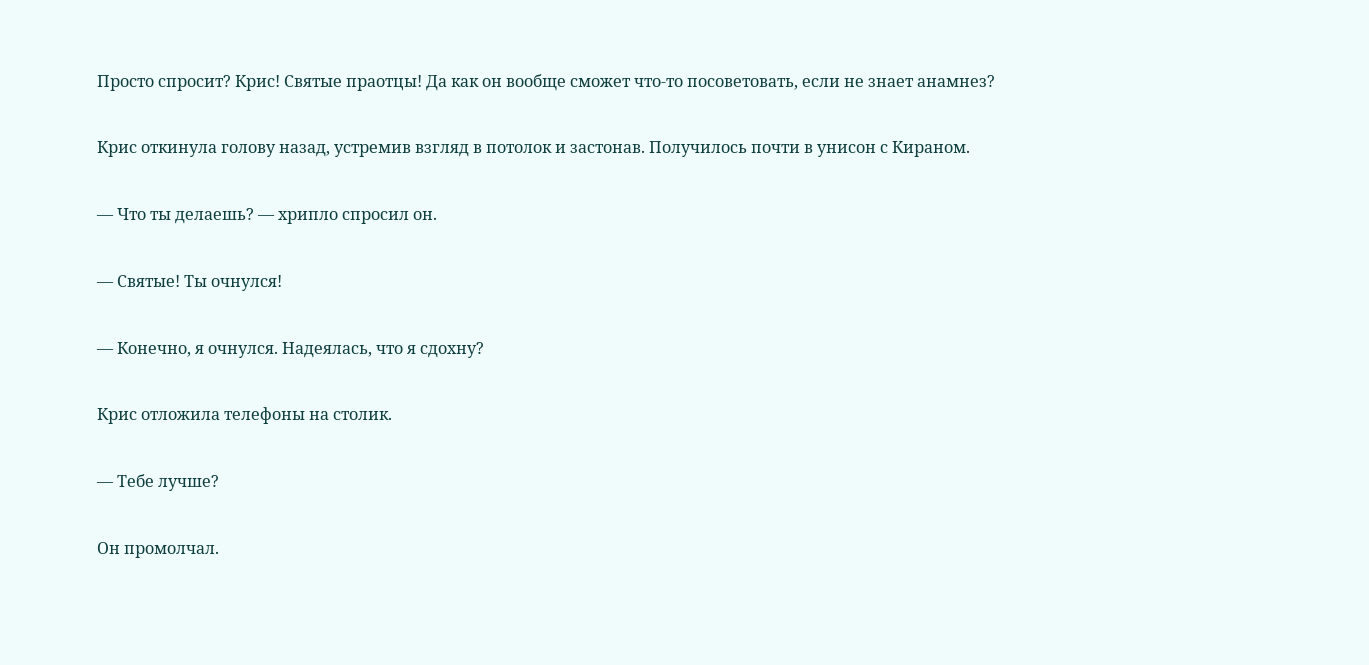Просто спросит? Крис! Святые праотцы! Да как он вообще сможет что-то посоветовать, если не знает анамнез?

Крис откинула голову назад, устремив взгляд в потолок и застонав. Получилось почти в унисон с Кираном.

— Что ты делаешь? — хрипло спросил он.

— Святые! Ты очнулся!

— Конечно, я очнулся. Надеялась, что я сдохну?

Крис отложила телефоны на столик.

— Тебе лучше?

Он промолчал.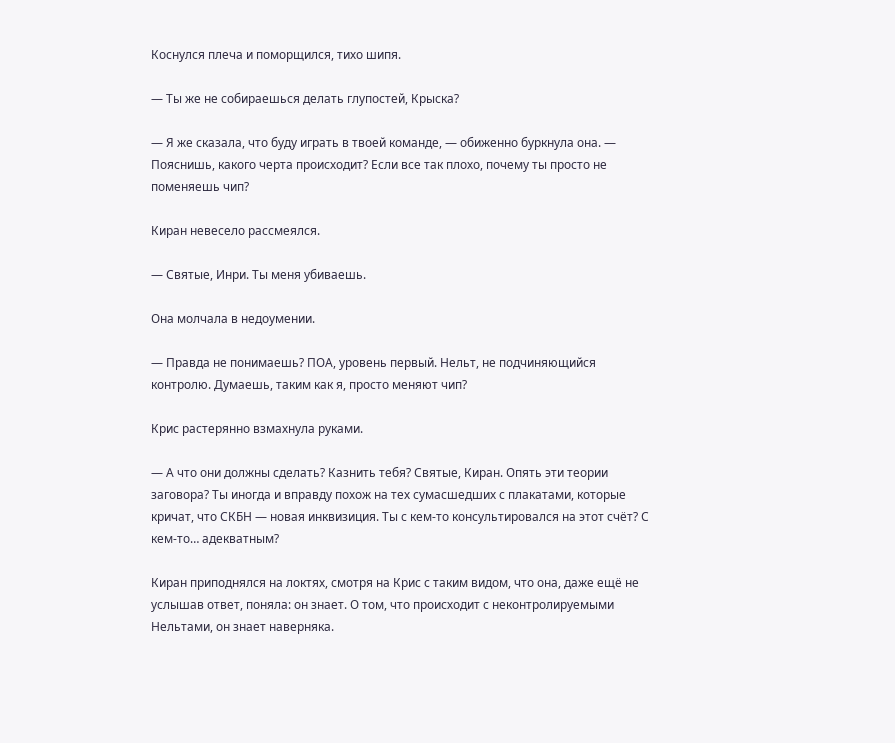Коснулся плеча и поморщился, тихо шипя.

— Ты же не собираешься делать глупостей, Крыска?

— Я же сказала, что буду играть в твоей команде, — обиженно буркнула она. — Пояснишь, какого черта происходит? Если все так плохо, почему ты просто не поменяешь чип?

Киран невесело рассмеялся.

— Святые, Инри. Ты меня убиваешь.

Она молчала в недоумении.

— Правда не понимаешь? ПОА, уровень первый. Нельт, не подчиняющийся контролю. Думаешь, таким как я, просто меняют чип?

Крис растерянно взмахнула руками.

— А что они должны сделать? Казнить тебя? Святые, Киран. Опять эти теории заговора? Ты иногда и вправду похож на тех сумасшедших с плакатами, которые кричат, что СКБН — новая инквизиция. Ты с кем-то консультировался на этот счёт? С кем-то… адекватным?

Киран приподнялся на локтях, смотря на Крис с таким видом, что она, даже ещё не услышав ответ, поняла: он знает. О том, что происходит с неконтролируемыми Нельтами, он знает наверняка.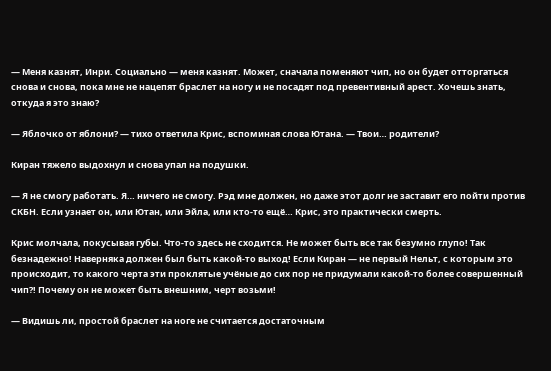— Меня казнят, Инри. Социально — меня казнят. Может, сначала поменяют чип, но он будет отторгаться снова и снова, пока мне не нацепят браслет на ногу и не посадят под превентивный арест. Хочешь знать, откуда я это знаю?

— Яблочко от яблони? — тихо ответила Крис, вспоминая слова Ютана. — Твои… родители?

Киран тяжело выдохнул и снова упал на подушки.

— Я не смогу работать. Я… ничего не смогу. Рэд мне должен, но даже этот долг не заставит его пойти против СКБН. Если узнает он, или Ютан, или Эйла, или кто-то ещё… Крис, это практически смерть.

Крис молчала, покусывая губы. Что-то здесь не сходится. Не может быть все так безумно глупо! Так безнадежно! Наверняка должен был быть какой-то выход! Если Киран — не первый Нельт, с которым это происходит, то какого черта эти проклятые учёные до сих пор не придумали какой-то более совершенный чип?! Почему он не может быть внешним, черт возьми!

— Видишь ли, простой браслет на ноге не считается достаточным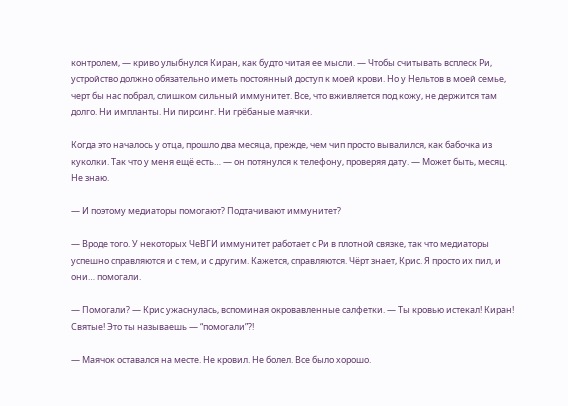контролем, — криво улыбнулся Киран, как будто читая ее мысли. — Чтобы считывать всплеск Ри, устройство должно обязательно иметь постоянный доступ к моей крови. Но у Нельтов в моей семье, черт бы нас побрал, слишком сильный иммунитет. Все, что вживляется под кожу, не держится там долго. Ни импланты. Ни пирсинг. Ни грёбаные маячки.

Когда это началось у отца, прошло два месяца, прежде, чем чип просто вывалился, как бабочка из куколки. Так что у меня ещё есть… — он потянулся к телефону, проверяя дату. — Может быть, месяц. Не знаю.

— И поэтому медиаторы помогают? Подтачивают иммунитет?

— Вроде того. У некоторых ЧеВГИ иммунитет работает с Ри в плотной связке, так что медиаторы успешно справляются и с тем, и с другим. Кажется, справляются. Чёрт знает, Крис. Я просто их пил, и они… помогали.

— Помогали? — Крис ужаснулась, вспоминая окровавленные салфетки. — Ты кровью истекал! Киран! Святые! Это ты называешь — “помогали”?!

— Маячок оставался на месте. Не кровил. Не болел. Все было хорошо.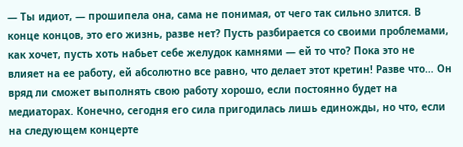— Ты идиот, — прошипела она, сама не понимая, от чего так сильно злится. В конце концов, это его жизнь, разве нет? Пусть разбирается со своими проблемами, как хочет, пусть хоть набьет себе желудок камнями — ей то что? Пока это не влияет на ее работу, ей абсолютно все равно, что делает этот кретин! Разве что… Он вряд ли сможет выполнять свою работу хорошо, если постоянно будет на медиаторах. Конечно, сегодня его сила пригодилась лишь единожды, но что, если на следующем концерте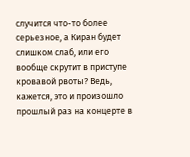случится что-то более серьезное, а Киран будет слишком слаб, или его вообще скрутит в приступе кровавой рвоты? Ведь, кажется, это и произошло прошлый раз на концерте в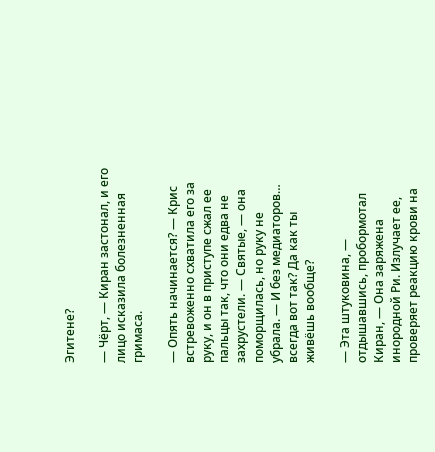Эгитене?

— Чёрт, — Киран застонал, и его лицо исказила болезненная гримаса.

— Опять начинается? — Крис встревоженно схватила его за руку, и он в приступе сжал ее пальцы так, что они едва не захрустели. — Святые, — она поморщилась, но руку не убрала. — И без медиаторов… всегда вот так? Да как ты живёшь вообще?

— Эта штуковина, — отдышавшись, пробормотал Киран, — Она заряжена инородной Ри. Излучает ее, проверяет реакцию крови на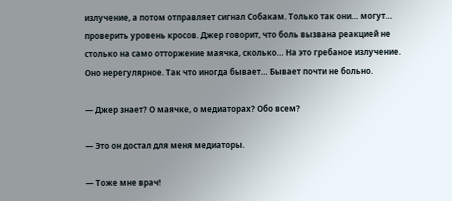излучение, а потом отправляет сигнал Собакам. Только так они… могут… проверить уровень кросов. Джер говорит, что боль вызвана реакцией не столько на само отторжение маячка, сколько… На это гребаное излучение. Оно нерегулярное. Так что иногда бывает… Бывает почти не больно.

— Джер знает? О маячке, о медиаторах? Обо всем?

— Это он достал для меня медиаторы.

— Тоже мне врач!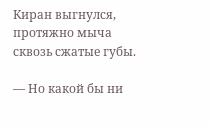Киран выгнулся, протяжно мыча сквозь сжатые губы.

— Но какой бы ни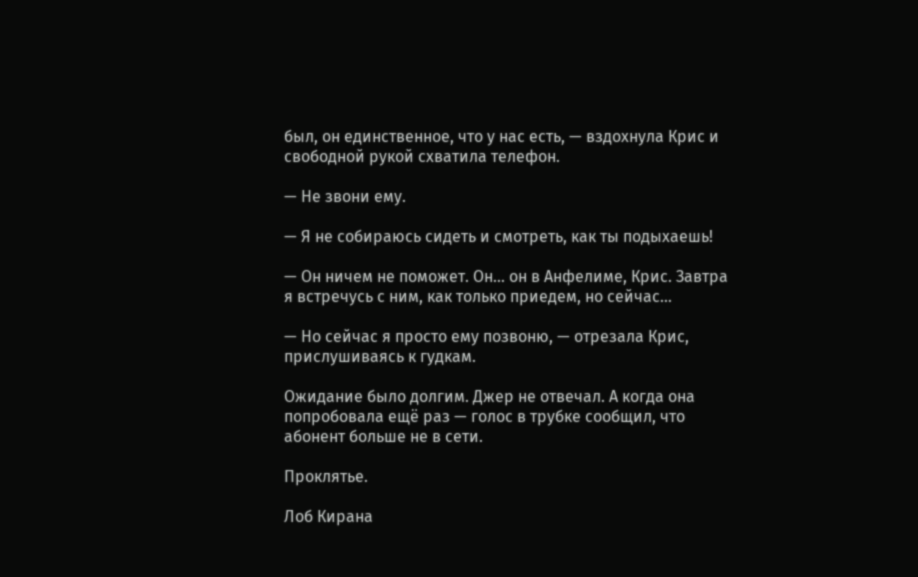был, он единственное, что у нас есть, — вздохнула Крис и свободной рукой схватила телефон.

— Не звони ему.

— Я не собираюсь сидеть и смотреть, как ты подыхаешь!

— Он ничем не поможет. Он… он в Анфелиме, Крис. Завтра я встречусь с ним, как только приедем, но сейчас…

— Но сейчас я просто ему позвоню, — отрезала Крис, прислушиваясь к гудкам.

Ожидание было долгим. Джер не отвечал. А когда она попробовала ещё раз — голос в трубке сообщил, что абонент больше не в сети.

Проклятье.

Лоб Кирана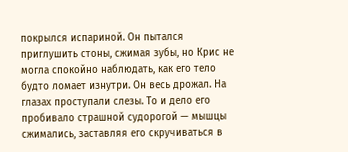покрылся испариной. Он пытался приглушить стоны, сжимая зубы, но Крис не могла спокойно наблюдать, как его тело будто ломает изнутри. Он весь дрожал. На глазах проступали слезы. То и дело его пробивало страшной судорогой — мышцы сжимались, заставляя его скручиваться в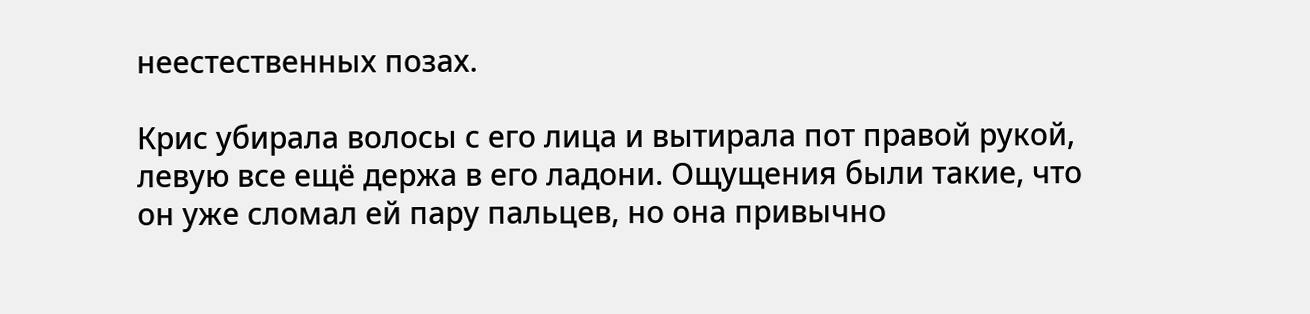неестественных позах.

Крис убирала волосы с его лица и вытирала пот правой рукой, левую все ещё держа в его ладони. Ощущения были такие, что он уже сломал ей пару пальцев, но она привычно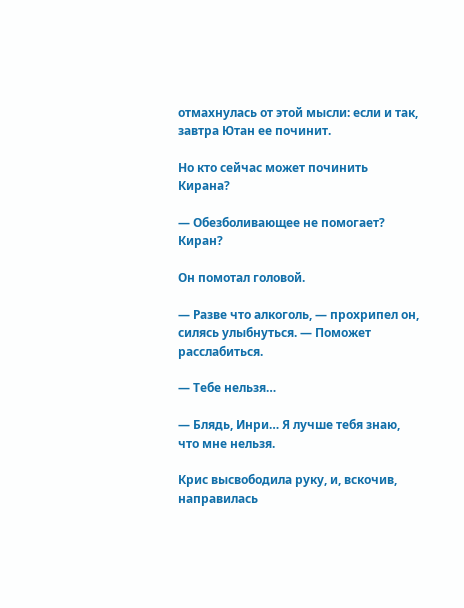отмахнулась от этой мысли: если и так, завтра Ютан ее починит.

Но кто сейчас может починить Кирана?

— Обезболивающее не помогает? Киран?

Он помотал головой.

— Разве что алкоголь, — прохрипел он, силясь улыбнуться. — Поможет расслабиться.

— Тебе нельзя…

— Блядь, Инри… Я лучше тебя знаю, что мне нельзя.

Крис высвободила руку, и, вскочив, направилась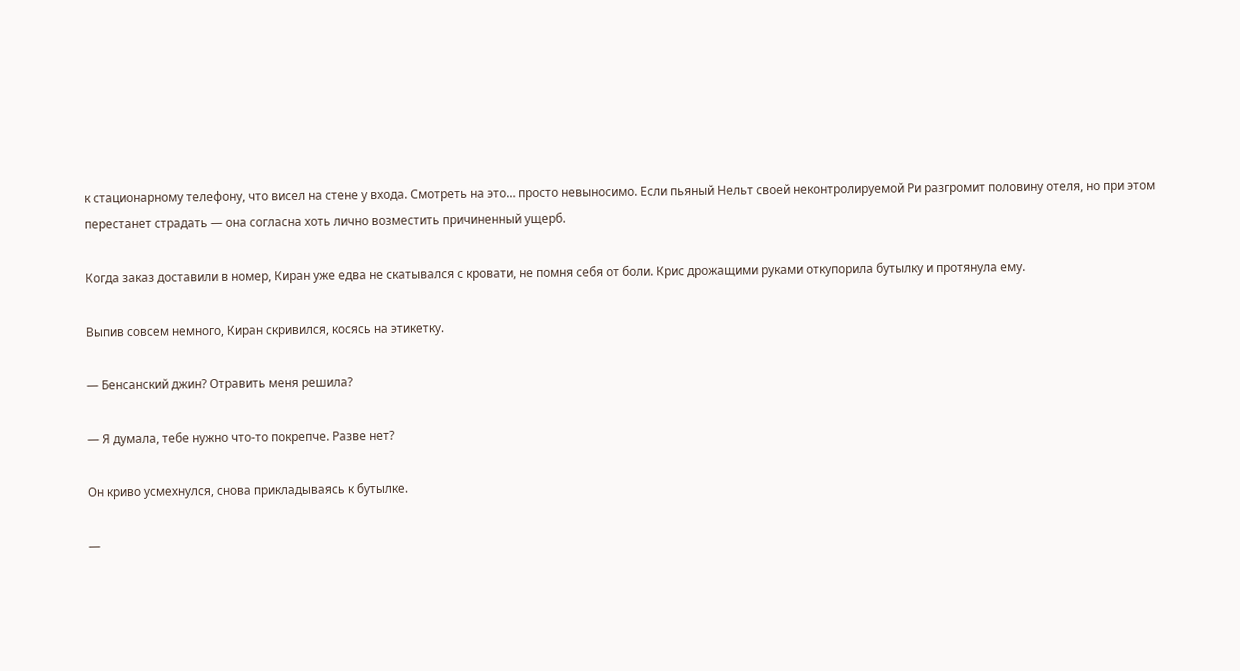к стационарному телефону, что висел на стене у входа. Смотреть на это… просто невыносимо. Если пьяный Нельт своей неконтролируемой Ри разгромит половину отеля, но при этом перестанет страдать — она согласна хоть лично возместить причиненный ущерб.

Когда заказ доставили в номер, Киран уже едва не скатывался с кровати, не помня себя от боли. Крис дрожащими руками откупорила бутылку и протянула ему.

Выпив совсем немного, Киран скривился, косясь на этикетку.

— Бенсанский джин? Отравить меня решила?

— Я думала, тебе нужно что-то покрепче. Разве нет?

Он криво усмехнулся, снова прикладываясь к бутылке.

—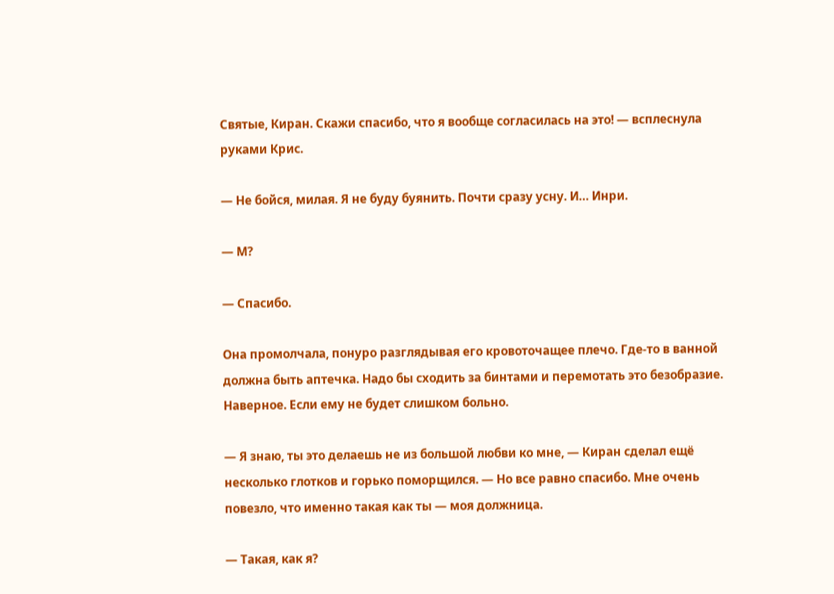Святые, Киран. Скажи спасибо, что я вообще согласилась на это! — всплеснула руками Крис.

— Не бойся, милая. Я не буду буянить. Почти сразу усну. И… Инри.

— М?

— Спасибо.

Она промолчала, понуро разглядывая его кровоточащее плечо. Где-то в ванной должна быть аптечка. Надо бы сходить за бинтами и перемотать это безобразие. Наверное. Если ему не будет слишком больно.

— Я знаю, ты это делаешь не из большой любви ко мне, — Киран сделал ещё несколько глотков и горько поморщился. — Но все равно спасибо. Мне очень повезло, что именно такая как ты — моя должница.

— Такая, как я?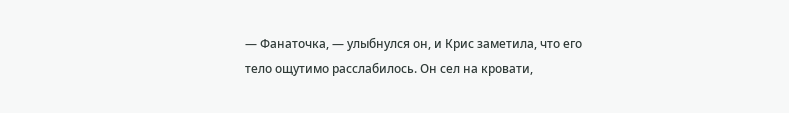— Фанаточка, — улыбнулся он, и Крис заметила, что его тело ощутимо расслабилось. Он сел на кровати,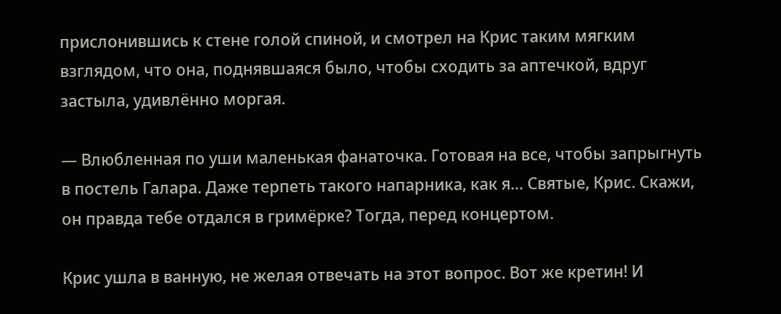прислонившись к стене голой спиной, и смотрел на Крис таким мягким взглядом, что она, поднявшаяся было, чтобы сходить за аптечкой, вдруг застыла, удивлённо моргая.

— Влюбленная по уши маленькая фанаточка. Готовая на все, чтобы запрыгнуть в постель Галара. Даже терпеть такого напарника, как я… Святые, Крис. Скажи, он правда тебе отдался в гримёрке? Тогда, перед концертом.

Крис ушла в ванную, не желая отвечать на этот вопрос. Вот же кретин! И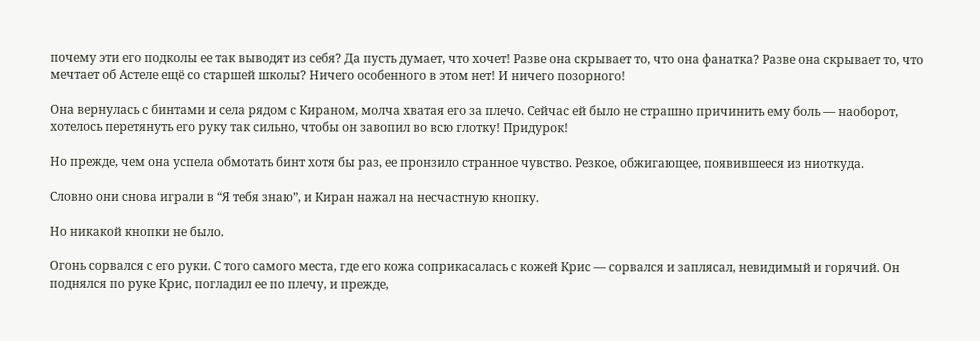почему эти его подколы ее так выводят из себя? Да пусть думает, что хочет! Разве она скрывает то, что она фанатка? Разве она скрывает то, что мечтает об Астеле ещё со старшей школы? Ничего особенного в этом нет! И ничего позорного!

Она вернулась с бинтами и села рядом с Кираном, молча хватая его за плечо. Сейчас ей было не страшно причинить ему боль — наоборот, хотелось перетянуть его руку так сильно, чтобы он завопил во всю глотку! Придурок!

Но прежде, чем она успела обмотать бинт хотя бы раз, ее пронзило странное чувство. Резкое, обжигающее, появившееся из ниоткуда.

Словно они снова играли в “Я тебя знаю”, и Киран нажал на несчастную кнопку.

Но никакой кнопки не было.

Огонь сорвался с его руки. С того самого места, где его кожа соприкасалась с кожей Крис — сорвался и заплясал, невидимый и горячий. Он поднялся по руке Крис, погладил ее по плечу, и прежде,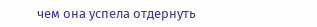чем она успела отдернуть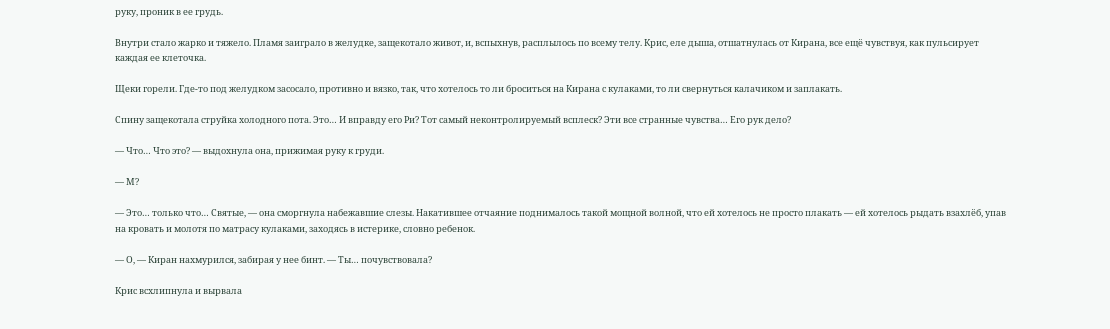руку, проник в ее грудь.

Внутри стало жарко и тяжело. Пламя заиграло в желудке, защекотало живот, и, вспыхнув, расплылось по всему телу. Крис, еле дыша, отшатнулась от Кирана, все ещё чувствуя, как пульсирует каждая ее клеточка.

Щеки горели. Где-то под желудком засосало, противно и вязко, так, что хотелось то ли броситься на Кирана с кулаками, то ли свернуться калачиком и заплакать.

Спину защекотала струйка холодного пота. Это… И вправду его Ри? Тот самый неконтролируемый всплеск? Эти все странные чувства… Его рук дело?

— Что… Что это? — выдохнула она, прижимая руку к груди.

— М?

— Это… только что… Святые, — она сморгнула набежавшие слезы. Накатившее отчаяние поднималось такой мощной волной, что ей хотелось не просто плакать — ей хотелось рыдать взахлёб, упав на кровать и молотя по матрасу кулаками, заходясь в истерике, словно ребенок.

— О, — Киран нахмурился, забирая у нее бинт. — Ты… почувствовала?

Крис всхлипнула и вырвала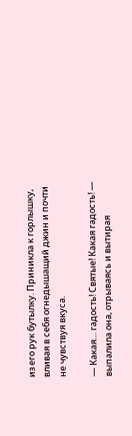из его рук бутылку. Приникла к горлышку, вливая в себя огнедышащий джин и почти не чувствуя вкуса.

— Какая… гадость! Святые! Какая гадость! — выпалила она, отрываясь и вытирая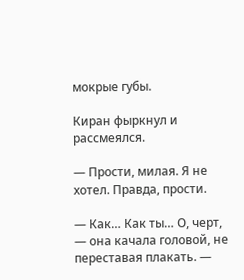мокрые губы.

Киран фыркнул и рассмеялся.

— Прости, милая. Я не хотел. Правда, прости.

— Как… Как ты… О, черт, — она качала головой, не переставая плакать. —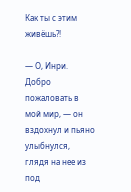Как ты с этим живёшь?!

— О, Инри. Добро пожаловать в мой мир, — он вздохнул и пьяно улыбнулся, глядя на нее из под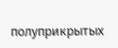полуприкрытых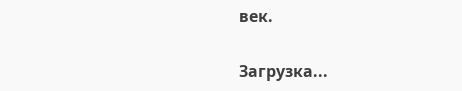век.

Загрузка...